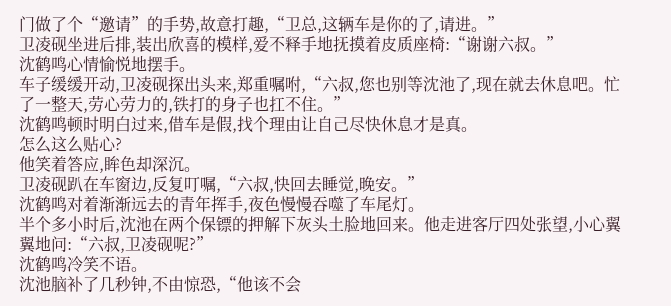门做了个“邀请”的手势,故意打趣,“卫总,这辆车是你的了,请进。”
卫凌砚坐进后排,装出欣喜的模样,爱不释手地抚摸着皮质座椅:“谢谢六叔。”
沈鹤鸣心情愉悦地摆手。
车子缓缓开动,卫凌砚探出头来,郑重嘱咐,“六叔,您也别等沈池了,现在就去休息吧。忙了一整天,劳心劳力的,铁打的身子也扛不住。”
沈鹤鸣顿时明白过来,借车是假,找个理由让自己尽快休息才是真。
怎么这么贴心?
他笑着答应,眸色却深沉。
卫凌砚趴在车窗边,反复叮嘱,“六叔,快回去睡觉,晚安。”
沈鹤鸣对着渐渐远去的青年挥手,夜色慢慢吞噬了车尾灯。
半个多小时后,沈池在两个保镖的押解下灰头土脸地回来。他走进客厅四处张望,小心翼翼地问:“六叔,卫凌砚呢?”
沈鹤鸣冷笑不语。
沈池脑补了几秒钟,不由惊恐,“他该不会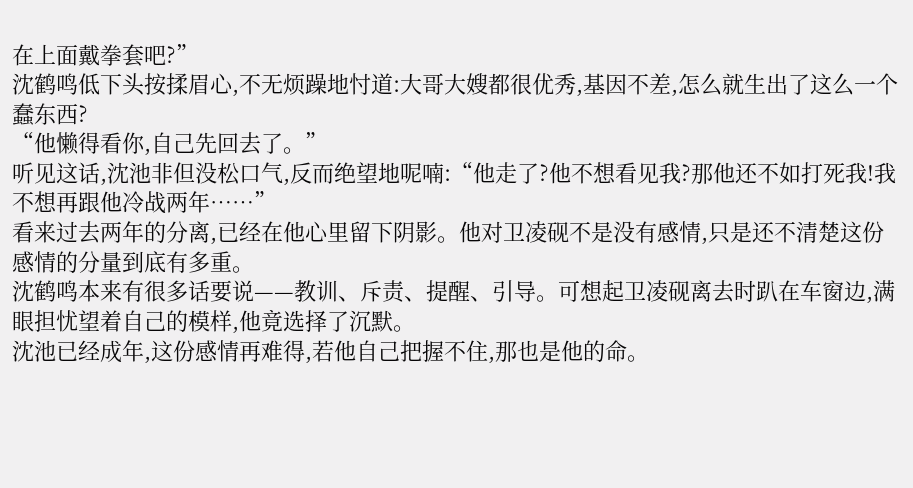在上面戴拳套吧?”
沈鹤鸣低下头按揉眉心,不无烦躁地忖道:大哥大嫂都很优秀,基因不差,怎么就生出了这么一个蠢东西?
“他懒得看你,自己先回去了。”
听见这话,沈池非但没松口气,反而绝望地呢喃:“他走了?他不想看见我?那他还不如打死我!我不想再跟他冷战两年……”
看来过去两年的分离,已经在他心里留下阴影。他对卫凌砚不是没有感情,只是还不清楚这份感情的分量到底有多重。
沈鹤鸣本来有很多话要说——教训、斥责、提醒、引导。可想起卫凌砚离去时趴在车窗边,满眼担忧望着自己的模样,他竟选择了沉默。
沈池已经成年,这份感情再难得,若他自己把握不住,那也是他的命。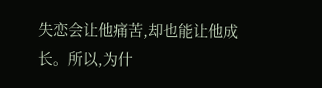失恋会让他痛苦,却也能让他成长。所以,为什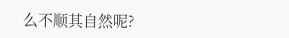么不顺其自然呢?